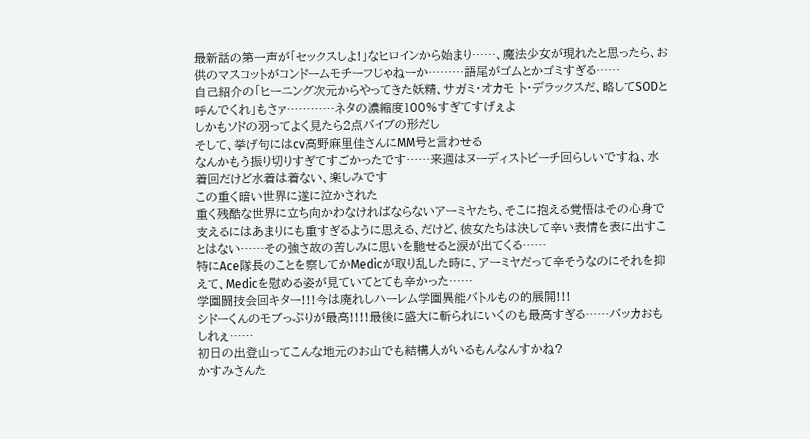最新話の第一声が「セックスしよ!」なヒロインから始まり……、魔法少女が現れたと思ったら、お供のマスコットがコンドームモチーフじゃねーか………語尾がゴムとかゴミすぎる……
自己紹介の「ヒーニング次元からやってきた妖精、サガミ・オカモ ト・デラックスだ、略してSODと呼んでくれ」もさァ…………ネタの濃縮度100%すぎてすげぇよ
しかもソドの羽ってよく見たら2点バイブの形だし
そして、挙げ句にはcv高野麻里佳さんにMM号と言わせる
なんかもう振り切りすぎてすごかったです……来週はヌーディストビーチ回らしいですね、水着回だけど水着は着ない、楽しみです
この重く暗い世界に遂に泣かされた
重く残酷な世界に立ち向かわなければならないアーミヤたち、そこに抱える覚悟はその心身で支えるにはあまりにも重すぎるように思える、だけど、彼女たちは決して辛い表情を表に出すことはない……その強さ故の苦しみに思いを馳せると涙が出てくる……
特にAce隊長のことを察してかMedicが取り乱した時に、アーミヤだって辛そうなのにそれを抑えて、Medicを慰める姿が見ていてとても辛かった……
学園闘技会回キター!!!今は廃れしハーレム学園異能バトルもの的展開!!!
シドーくんのモブっぷりが最高!!!!最後に盛大に斬られにいくのも最高すぎる……バッカおもしれぇ……
初日の出登山ってこんな地元のお山でも結構人がいるもんなんすかね?
かすみさんた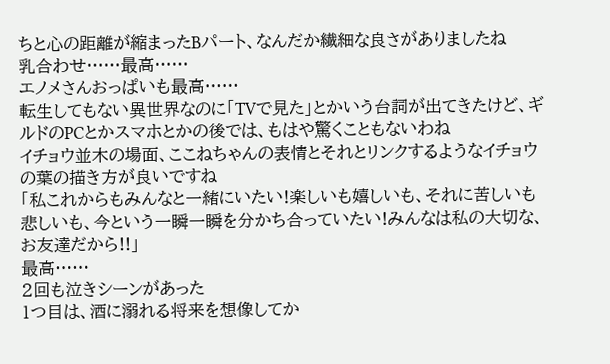ちと心の距離が縮まったBパート、なんだか繊細な良さがありましたね
乳合わせ……最高……
エノメさんおっぱいも最高……
転生してもない異世界なのに「TVで見た」とかいう台詞が出てきたけど、ギルドのPCとかスマホとかの後では、もはや驚くこともないわね
イチョウ並木の場面、ここねちゃんの表情とそれとリンクするようなイチョウの葉の描き方が良いですね
「私これからもみんなと一緒にいたい!楽しいも嬉しいも、それに苦しいも悲しいも、今という一瞬一瞬を分かち合っていたい!みんなは私の大切な、お友達だから!!」
最高……
2回も泣きシーンがあった
1つ目は、酒に溺れる将来を想像してか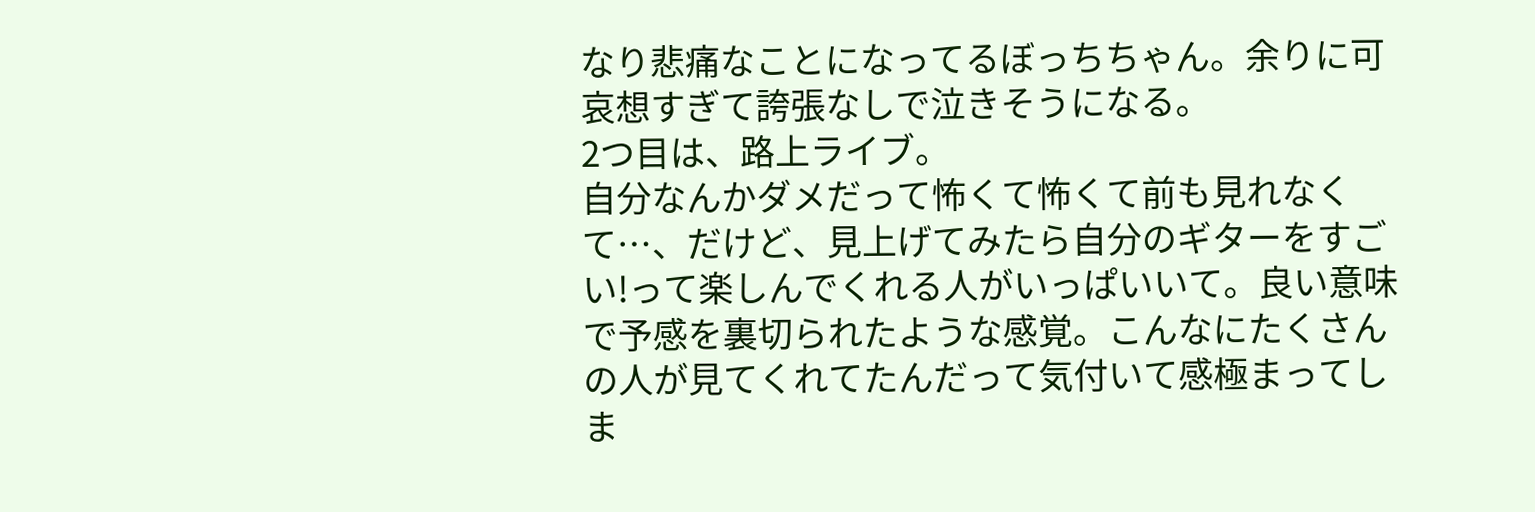なり悲痛なことになってるぼっちちゃん。余りに可哀想すぎて誇張なしで泣きそうになる。
2つ目は、路上ライブ。
自分なんかダメだって怖くて怖くて前も見れなくて…、だけど、見上げてみたら自分のギターをすごい!って楽しんでくれる人がいっぱいいて。良い意味で予感を裏切られたような感覚。こんなにたくさんの人が見てくれてたんだって気付いて感極まってしま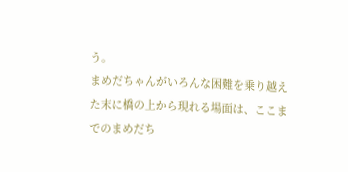う。
まめだちゃんがいろんな困難を乗り越えた末に橋の上から現れる場面は、ここまでのまめだち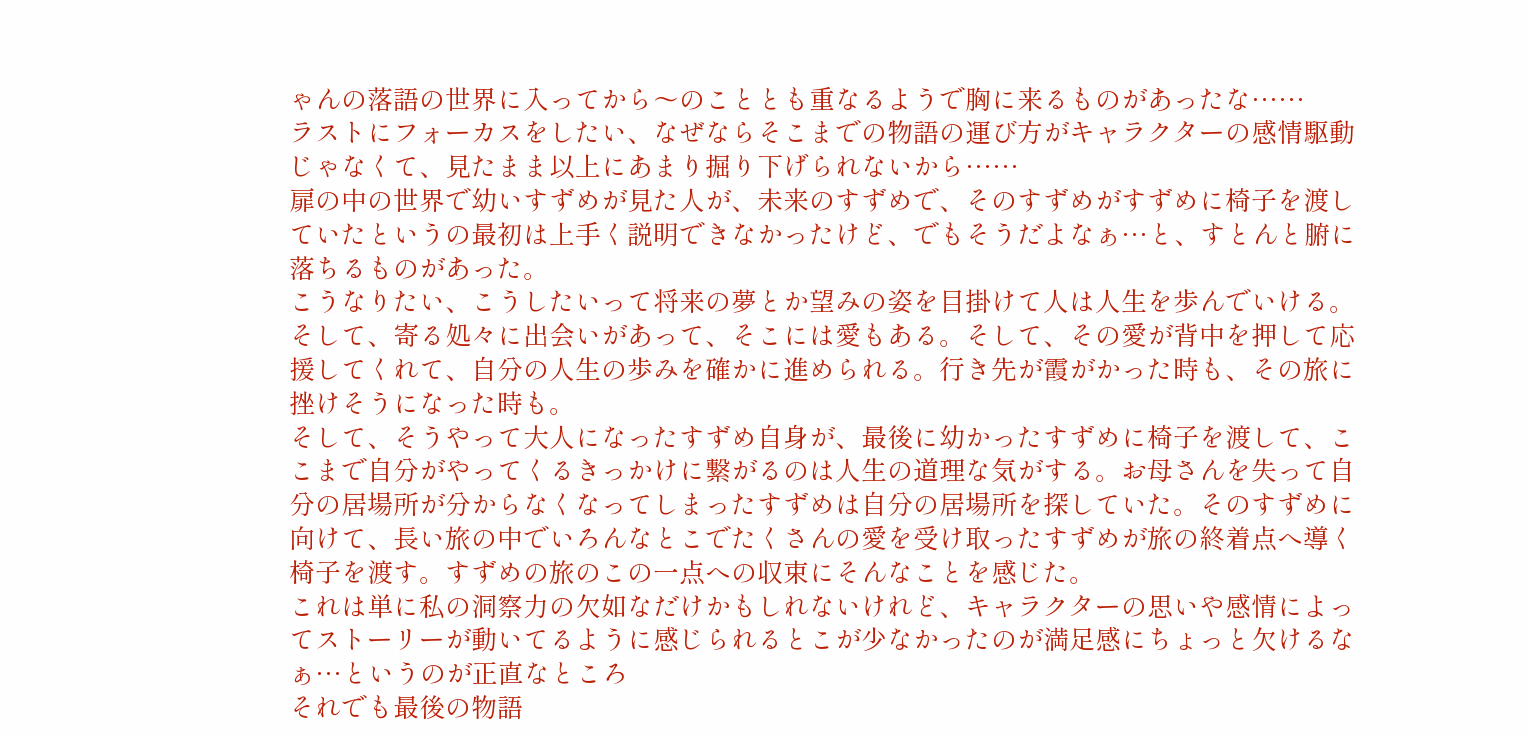ゃんの落語の世界に入ってから〜のこととも重なるようで胸に来るものがあったな……
ラストにフォーカスをしたい、なぜならそこまでの物語の運び方がキャラクターの感情駆動じゃなくて、見たまま以上にあまり掘り下げられないから……
扉の中の世界で幼いすずめが見た人が、未来のすずめで、そのすずめがすずめに椅子を渡していたというの最初は上手く説明できなかったけど、でもそうだよなぁ…と、すとんと腑に落ちるものがあった。
こうなりたい、こうしたいって将来の夢とか望みの姿を目掛けて人は人生を歩んでいける。そして、寄る処々に出会いがあって、そこには愛もある。そして、その愛が背中を押して応援してくれて、自分の人生の歩みを確かに進められる。行き先が霞がかった時も、その旅に挫けそうになった時も。
そして、そうやって大人になったすずめ自身が、最後に幼かったすずめに椅子を渡して、ここまで自分がやってくるきっかけに繋がるのは人生の道理な気がする。お母さんを失って自分の居場所が分からなくなってしまったすずめは自分の居場所を探していた。そのすずめに向けて、長い旅の中でいろんなとこでたくさんの愛を受け取ったすずめが旅の終着点へ導く椅子を渡す。すずめの旅のこの一点への収束にそんなことを感じた。
これは単に私の洞察力の欠如なだけかもしれないけれど、キャラクターの思いや感情によってストーリーが動いてるように感じられるとこが少なかったのが満足感にちょっと欠けるなぁ…というのが正直なところ
それでも最後の物語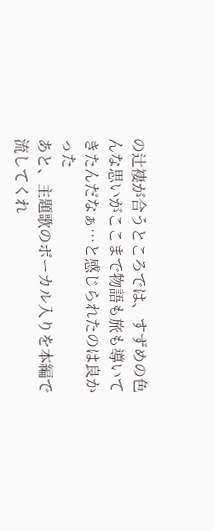の辻褄が合うところでは、すずめの色んな思いがここまで物語も旅も導いてきたんだなぁ…と感じられたのは良かった
あと、主題歌のボーカル入りを本編で流してくれ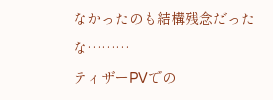なかったのも結構残念だったな………
ティザーPVでの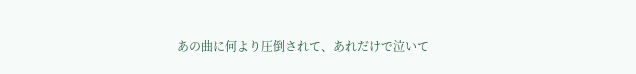あの曲に何より圧倒されて、あれだけで泣いて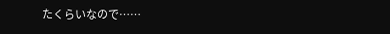たくらいなので……